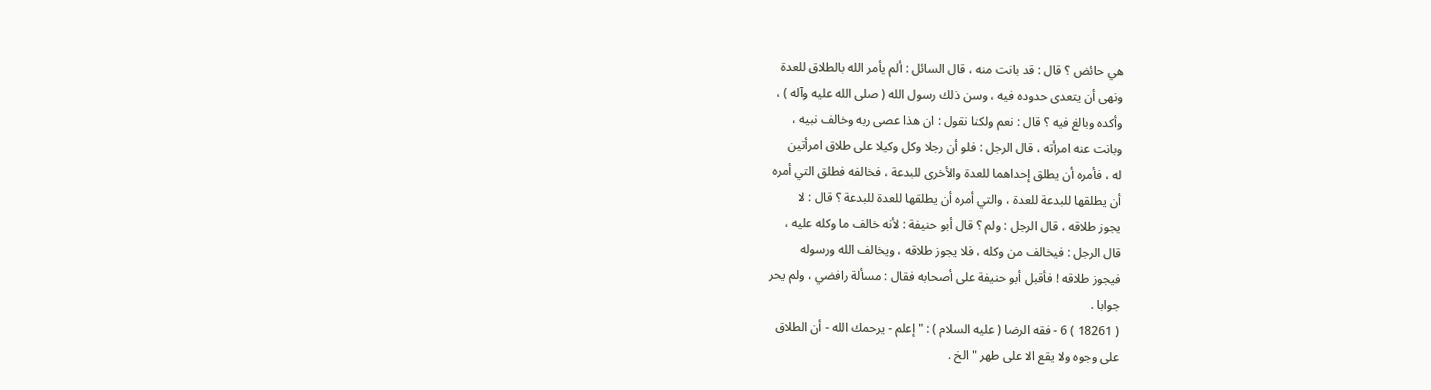هي حائض ؟ قال : قد بانت منه ، قال السائل : ألم يأمر الله بالطلاق للعدة
ونهى أن يتعدى حدوده فيه ، وسن ذلك رسول الله ( صلى الله عليه وآله ) ،
وأكده وبالغ فيه ؟ قال : نعم ولكنا نقول : ان هذا عصى ربه وخالف نبيه ،
وبانت عنه امرأته ، قال الرجل : فلو أن رجلا وكل وكيلا على طلاق امرأتين
له ، فأمره أن يطلق إحداهما للعدة والأخرى للبدعة ، فخالفه فطلق التي أمره
أن يطلقها للبدعة للعدة ، والتي أمره أن يطلقها للعدة للبدعة ؟ قال : لا
يجوز طلاقه ، قال الرجل : ولم ؟ قال أبو حنيفة : لأنه خالف ما وكله عليه ،
قال الرجل : فيخالف من وكله ، فلا يجوز طلاقه ، ويخالف الله ورسوله
فيجوز طلاقه ! فأقبل أبو حنيفة على أصحابه فقال : مسألة رافضي ، ولم يحر
جوابا .
( 18261 ) 6 - فقه الرضا ( عليه السلام ) : " إعلم - يرحمك الله - أن الطلاق
على وجوه ولا يقع الا على طهر " الخ .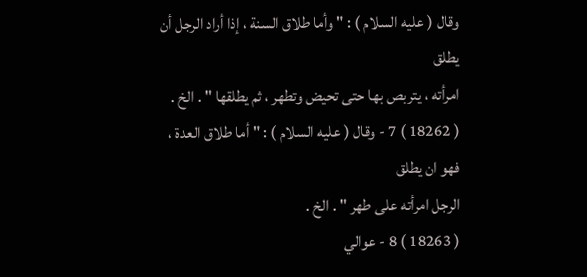وقال ( عليه السلام ) : " وأما طلاق السنة ، إذا أراد الرجل أن يطلق
امرأته ، يتربص بها حتى تحيض وتطهر ، ثم يطلقها " . الخ .
( 18262 ) 7 - وقال ( عليه السلام ) : " أما طلاق العدة ، فهو ان يطلق
الرجل امرأته على طهر " . الخ .
( 18263 ) 8 - عوالي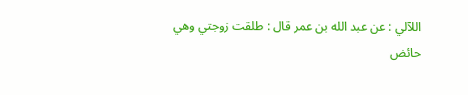اللآلي : عن عبد الله بن عمر قال : طلقت زوجتي وهي
حائض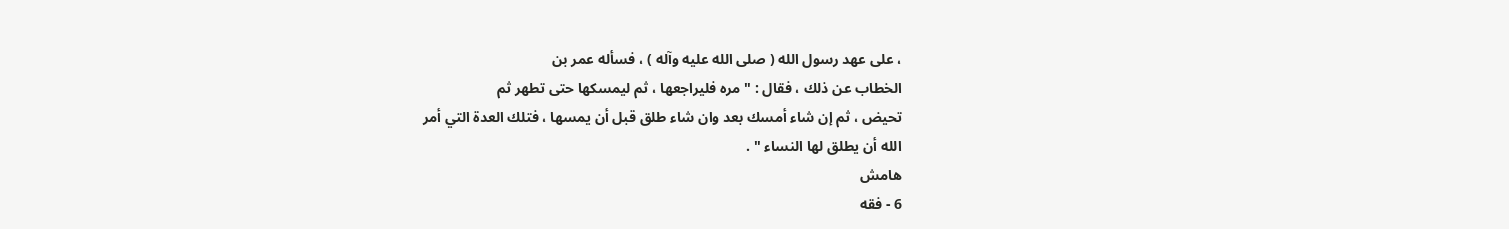، على عهد رسول الله ( صلى الله عليه وآله ) ، فسأله عمر بن
الخطاب عن ذلك ، فقال : " مره فليراجعها ، ثم ليمسكها حتى تطهر ثم
تحيض ، ثم إن شاء أمسك بعد وان شاء طلق قبل أن يمسها ، فتلك العدة التي أمر
الله أن يطلق لها النساء " .
هامش
6 - فقه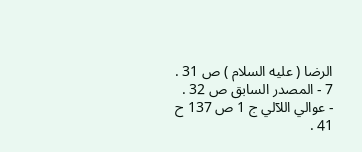الرضا ( عليه السلام ) ص 31 .
7 - المصدر السابق ص 32 .
- عوالي اللآلي ج 1 ص 137 ح 41 .